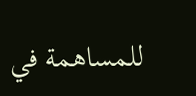للمساهمة في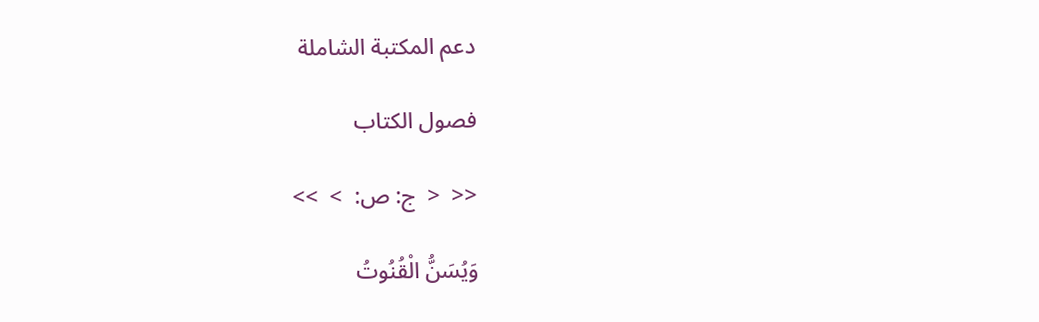دعم المكتبة الشاملة

فصول الكتاب

<<  <  ج: ص:  >  >>

وَيُسَنُّ الْقُنُوتُ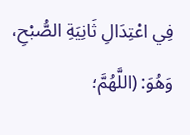فِي اعْتِدَالِ ثَانِيَةِ الصُّبْحِ، وَهُوَ: (اللَّهُمَّ؛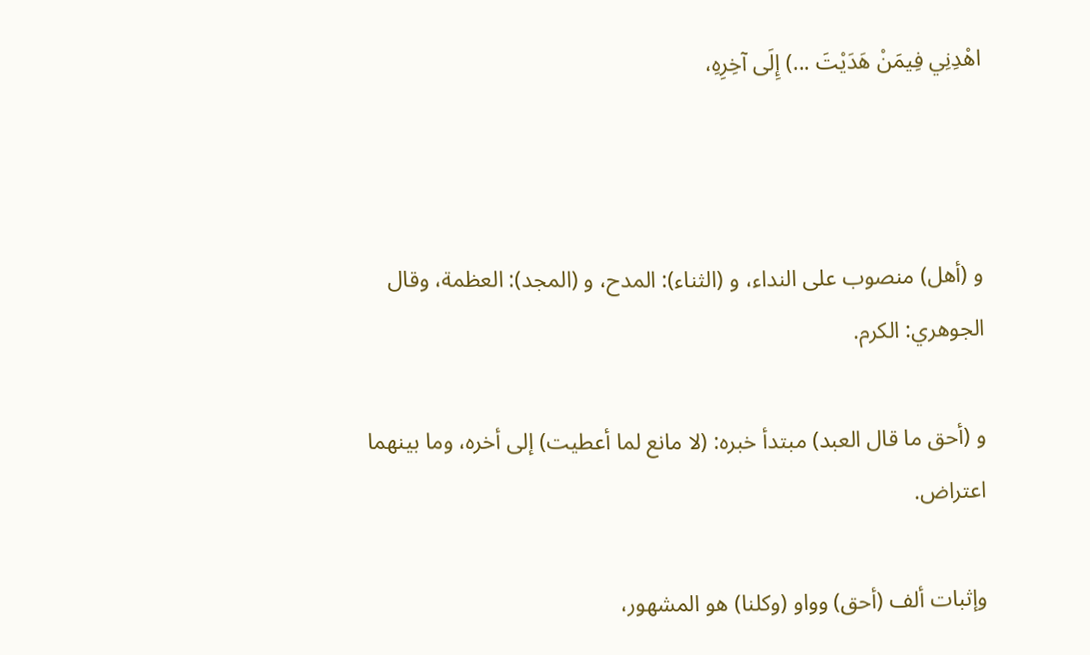اهْدِنِي فِيمَنْ هَدَيْتَ ...) إِلَى آخِرِهِ،



و (أهل) منصوب على النداء، و (الثناء): المدح، و (المجد): العظمة، وقال الجوهري: الكرم.

و (أحق ما قال العبد) مبتدأ خبره: (لا مانع لما أعطيت) إلى أخره، وما بينهما اعتراض.

وإثبات ألف (أحق) وواو (وكلنا) هو المشهور،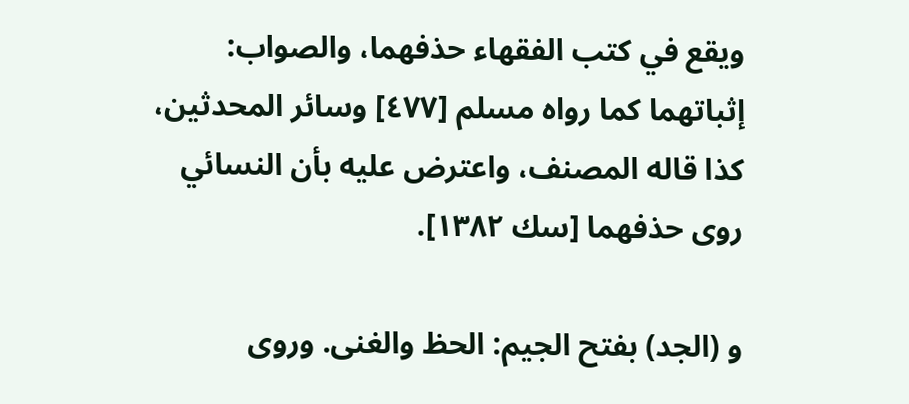ويقع في كتب الفقهاء حذفهما، والصواب: إثباتهما كما رواه مسلم [٤٧٧] وسائر المحدثين، كذا قاله المصنف، واعترض عليه بأن النسائي روى حذفهما [سك ١٣٨٢].

و (الجد) بفتح الجيم: الحظ والغنى. وروى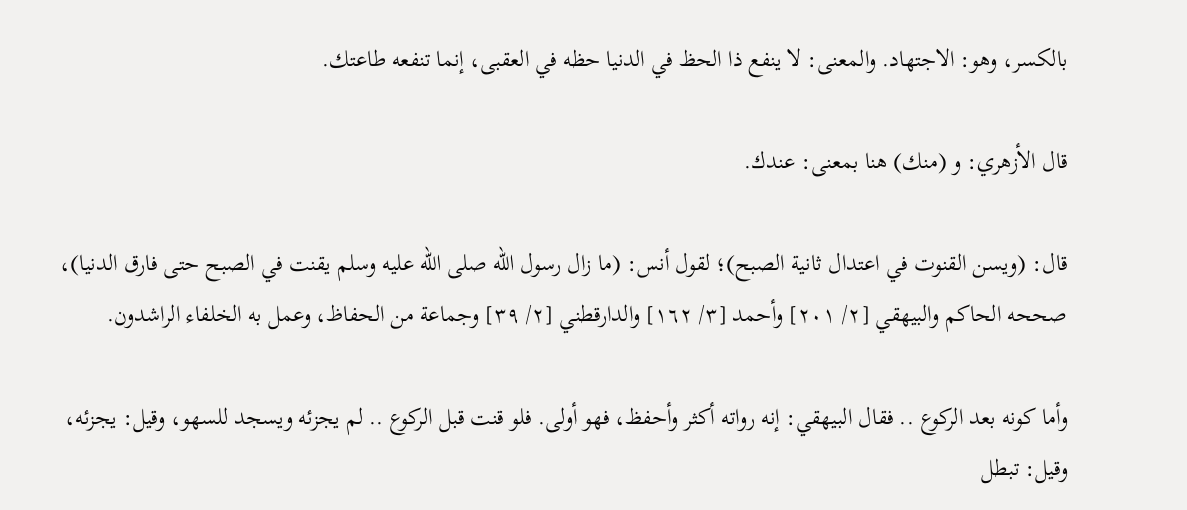بالكسر، وهو: الاجتهاد. والمعنى: لا ينفع ذا الحظ في الدنيا حظه في العقبى، إنما تنفعه طاعتك.

قال الأزهري: و (منك) هنا بمعنى: عندك.

قال: (ويسن القنوت في اعتدال ثانية الصبح)؛ لقول أنس: (ما زال رسول الله صلى الله عليه وسلم يقنت في الصبح حتى فارق الدنيا)، صححه الحاكم والبيهقي [٢/ ٢٠١] وأحمد [٣/ ١٦٢] والدارقطني [٢/ ٣٩] وجماعة من الحفاظ، وعمل به الخلفاء الراشدون.

وأما كونه بعد الركوع .. فقال البيهقي: إنه رواته أكثر وأحفظ، فهو أولى. فلو قنت قبل الركوع .. لم يجزئه ويسجد للسهو، وقيل: يجزئه، وقيل: تبطل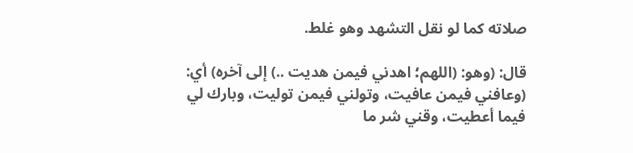صلاته كما لو نقل التشهد وهو غلط.

قال: (وهو: (اللهم؛ اهدني فيمن هديت ..) إلى آخره) أي: (وعافني فيمن عافيت، وتولني فيمن توليت، وبارك لي فيما أعطيت، وقني شر ما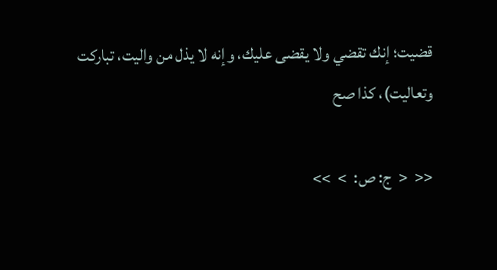قضيت؛ إنك تقضي ولا يقضى عليك، وإنه لا يذل من واليت، تباركت وتعاليت)، كذا صح

<<  <  ج: ص:  >  >>